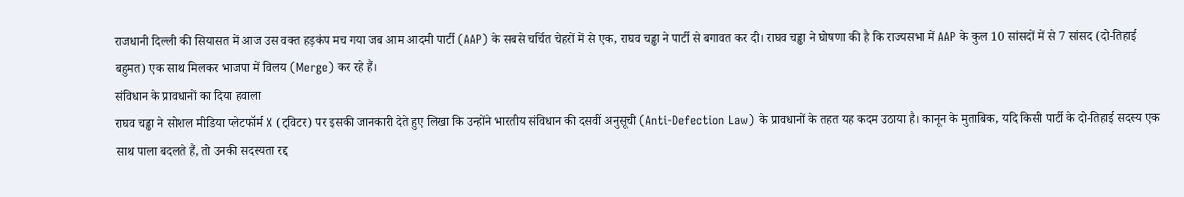राजधानी दिल्ली की सियासत में आज उस वक्त हड़कंप मच गया जब आम आदमी पार्टी (AAP) के सबसे चर्चित चेहरों में से एक, राघव चड्ढा ने पार्टी से बगावत कर दी। राघव चड्ढा ने घोषणा की है कि राज्यसभा में AAP के कुल 10 सांसदों में से 7 सांसद (दो-तिहाई बहुमत) एक साथ मिलकर भाजपा में विलय (Merge) कर रहे हैं।
संविधान के प्रावधानों का दिया हवाला
राघव चड्ढा ने सोशल मीडिया प्लेटफॉर्म X (ट्विटर) पर इसकी जानकारी देते हुए लिखा कि उन्होंने भारतीय संविधान की दसवीं अनुसूची (Anti-Defection Law) के प्रावधानों के तहत यह कदम उठाया है। कानून के मुताबिक, यदि किसी पार्टी के दो-तिहाई सदस्य एक साथ पाला बदलते हैं, तो उनकी सदस्यता रद्द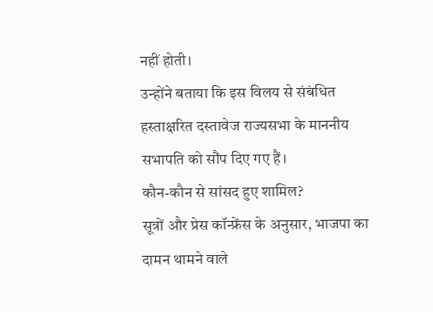नहीं होती।
उन्होंने बताया कि इस विलय से संबंधित हस्ताक्षरित दस्तावेज राज्यसभा के माननीय सभापति को सौंप दिए गए हैं।
कौन-कौन से सांसद हुए शामिल?
सूत्रों और प्रेस कॉन्फ्रेंस के अनुसार, भाजपा का दामन थामने वाले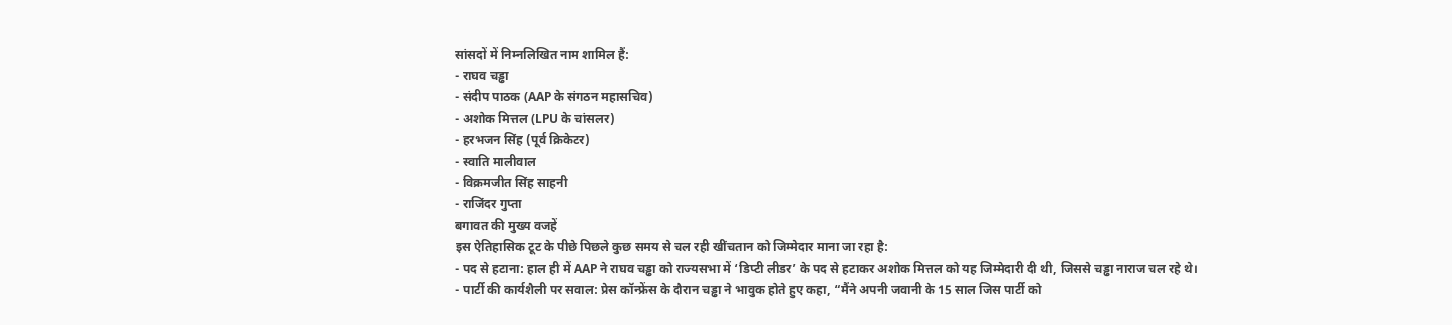सांसदों में निम्नलिखित नाम शामिल हैं:
- राघव चड्ढा
- संदीप पाठक (AAP के संगठन महासचिव)
- अशोक मित्तल (LPU के चांसलर)
- हरभजन सिंह (पूर्व क्रिकेटर)
- स्वाति मालीवाल
- विक्रमजीत सिंह साहनी
- राजिंदर गुप्ता
बगावत की मुख्य वजहें
इस ऐतिहासिक टूट के पीछे पिछले कुछ समय से चल रही खींचतान को जिम्मेदार माना जा रहा है:
- पद से हटाना: हाल ही में AAP ने राघव चड्ढा को राज्यसभा में ‘डिप्टी लीडर’ के पद से हटाकर अशोक मित्तल को यह जिम्मेदारी दी थी, जिससे चड्ढा नाराज चल रहे थे।
- पार्टी की कार्यशैली पर सवाल: प्रेस कॉन्फ्रेंस के दौरान चड्ढा ने भावुक होते हुए कहा, “मैंने अपनी जवानी के 15 साल जिस पार्टी को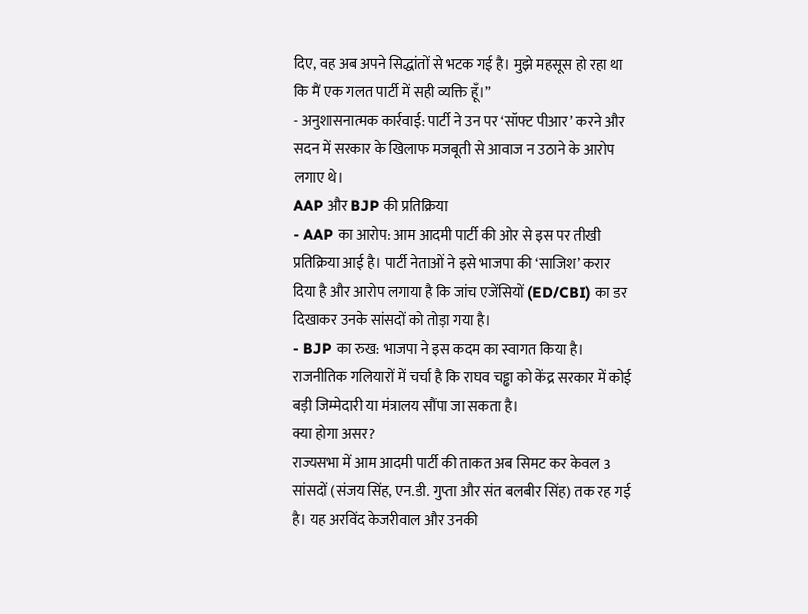दिए, वह अब अपने सिद्धांतों से भटक गई है। मुझे महसूस हो रहा था कि मैं एक गलत पार्टी में सही व्यक्ति हूँ।”
- अनुशासनात्मक कार्रवाई: पार्टी ने उन पर ‘सॉफ्ट पीआर’ करने और सदन में सरकार के खिलाफ मजबूती से आवाज न उठाने के आरोप लगाए थे।
AAP और BJP की प्रतिक्रिया
- AAP का आरोप: आम आदमी पार्टी की ओर से इस पर तीखी प्रतिक्रिया आई है। पार्टी नेताओं ने इसे भाजपा की ‘साजिश’ करार दिया है और आरोप लगाया है कि जांच एजेंसियों (ED/CBI) का डर दिखाकर उनके सांसदों को तोड़ा गया है।
- BJP का रुख: भाजपा ने इस कदम का स्वागत किया है। राजनीतिक गलियारों में चर्चा है कि राघव चड्ढा को केंद्र सरकार में कोई बड़ी जिम्मेदारी या मंत्रालय सौंपा जा सकता है।
क्या होगा असर?
राज्यसभा में आम आदमी पार्टी की ताकत अब सिमट कर केवल 3 सांसदों (संजय सिंह, एन.डी. गुप्ता और संत बलबीर सिंह) तक रह गई है। यह अरविंद केजरीवाल और उनकी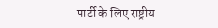पार्टी के लिए राष्ट्रीय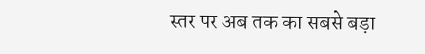स्तर पर अब तक का सबसे बड़ा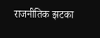राजनीतिक झटका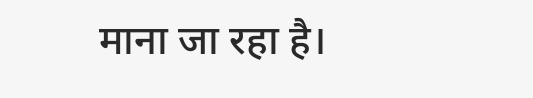माना जा रहा है।